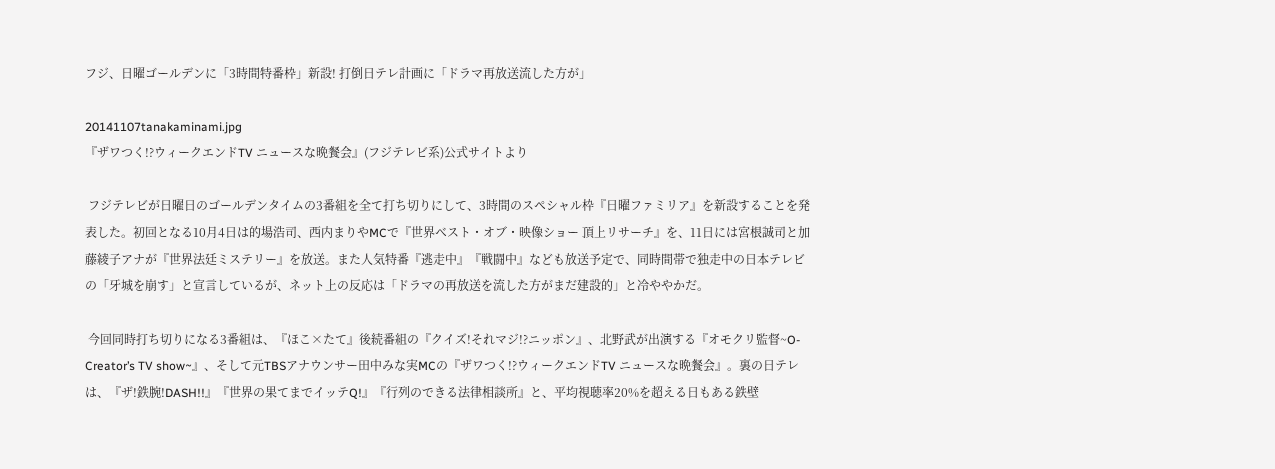フジ、日曜ゴールデンに「3時間特番枠」新設! 打倒日テレ計画に「ドラマ再放送流した方が」

20141107tanakaminami.jpg
『ザワつく!?ウィークエンドTV ニュースな晩餐会』(フジテレビ系)公式サイトより

 フジテレビが日曜日のゴールデンタイムの3番組を全て打ち切りにして、3時間のスペシャル枠『日曜ファミリア』を新設することを発表した。初回となる10月4日は的場浩司、西内まりやMCで『世界ベスト・オブ・映像ショー 頂上リサーチ』を、11日には宮根誠司と加藤綾子アナが『世界法廷ミステリー』を放送。また人気特番『逃走中』『戦闘中』なども放送予定で、同時間帯で独走中の日本テレビの「牙城を崩す」と宣言しているが、ネット上の反応は「ドラマの再放送を流した方がまだ建設的」と冷ややかだ。

 今回同時打ち切りになる3番組は、『ほこ×たて』後続番組の『クイズ!それマジ!?ニッポン』、北野武が出演する『オモクリ監督~O‐Creator’s TV show~』、そして元TBSアナウンサー田中みな実MCの『ザワつく!?ウィークエンドTV ニュースな晩餐会』。裏の日テレは、『ザ!鉄腕!DASH!!』『世界の果てまでイッテQ!』『行列のできる法律相談所』と、平均視聴率20%を超える日もある鉄壁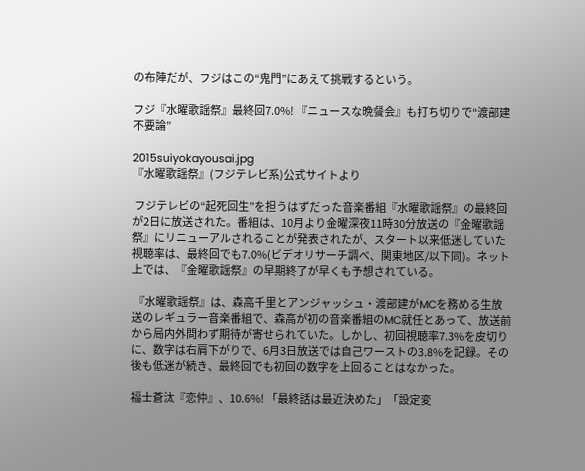の布陣だが、フジはこの“鬼門”にあえて挑戦するという。

フジ『水曜歌謡祭』最終回7.0%! 『ニュースな晩餐会』も打ち切りで“渡部建不要論”

2015suiyokayousai.jpg
『水曜歌謡祭』(フジテレビ系)公式サイトより

 フジテレビの“起死回生”を担うはずだった音楽番組『水曜歌謡祭』の最終回が2日に放送された。番組は、10月より金曜深夜11時30分放送の『金曜歌謡祭』にリニューアルされることが発表されたが、スタート以来低迷していた視聴率は、最終回でも7.0%(ビデオリサーチ調べ、関東地区/以下同)。ネット上では、『金曜歌謡祭』の早期終了が早くも予想されている。

 『水曜歌謡祭』は、森高千里とアンジャッシュ・渡部建がMCを務める生放送のレギュラー音楽番組で、森高が初の音楽番組のMC就任とあって、放送前から局内外問わず期待が寄せられていた。しかし、初回視聴率7.3%を皮切りに、数字は右肩下がりで、6月3日放送では自己ワーストの3.8%を記録。その後も低迷が続き、最終回でも初回の数字を上回ることはなかった。

福士蒼汰『恋仲』、10.6%! 「最終話は最近決めた」「設定変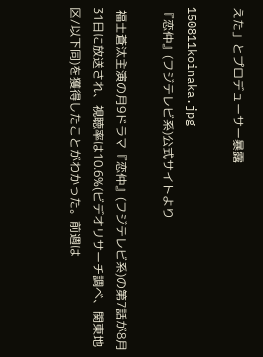えた」とプロデューサー暴露

150811koinaka.jpg
『恋仲』(フジテレビ系)公式サイトより

 福士蒼汰主演の月9ドラマ『恋仲』(フジテレビ系)の第7話が8月31日に放送され、視聴率は10.6%(ビデオリサーチ調べ、関東地区/以下同)を獲得したことがわかった。前週は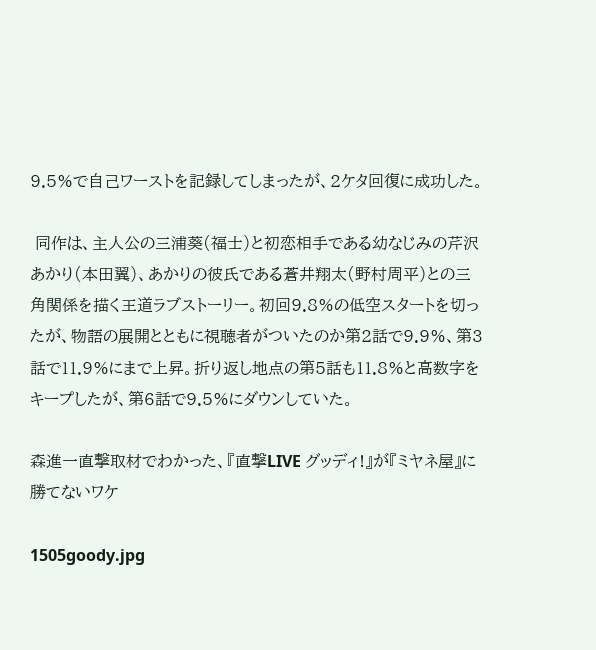9.5%で自己ワーストを記録してしまったが、2ケタ回復に成功した。

 同作は、主人公の三浦葵(福士)と初恋相手である幼なじみの芹沢あかり(本田翼)、あかりの彼氏である蒼井翔太(野村周平)との三角関係を描く王道ラブストーリー。初回9.8%の低空スタートを切ったが、物語の展開とともに視聴者がついたのか第2話で9.9%、第3話で11.9%にまで上昇。折り返し地点の第5話も11.8%と高数字をキープしたが、第6話で9.5%にダウンしていた。

森進一直撃取材でわかった、『直撃LIVE グッディ!』が『ミヤネ屋』に勝てないワケ

1505goody.jpg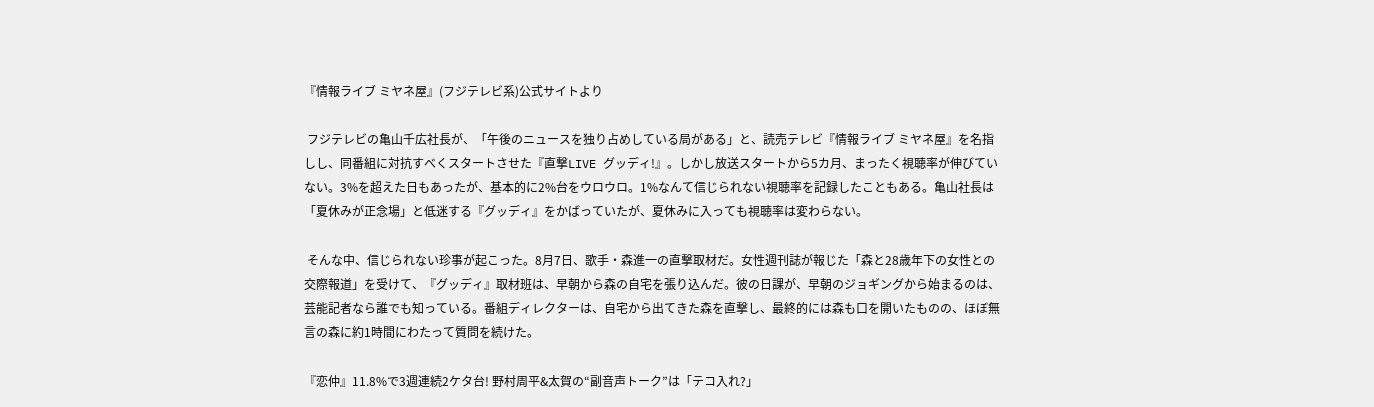『情報ライブ ミヤネ屋』(フジテレビ系)公式サイトより

 フジテレビの亀山千広社長が、「午後のニュースを独り占めしている局がある」と、読売テレビ『情報ライブ ミヤネ屋』を名指しし、同番組に対抗すべくスタートさせた『直撃LIVE グッディ!』。しかし放送スタートから5カ月、まったく視聴率が伸びていない。3%を超えた日もあったが、基本的に2%台をウロウロ。1%なんて信じられない視聴率を記録したこともある。亀山社長は「夏休みが正念場」と低迷する『グッディ』をかばっていたが、夏休みに入っても視聴率は変わらない。

 そんな中、信じられない珍事が起こった。8月7日、歌手・森進一の直撃取材だ。女性週刊誌が報じた「森と28歳年下の女性との交際報道」を受けて、『グッディ』取材班は、早朝から森の自宅を張り込んだ。彼の日課が、早朝のジョギングから始まるのは、芸能記者なら誰でも知っている。番組ディレクターは、自宅から出てきた森を直撃し、最終的には森も口を開いたものの、ほぼ無言の森に約1時間にわたって質問を続けた。

『恋仲』11.8%で3週連続2ケタ台! 野村周平&太賀の“副音声トーク”は「テコ入れ?」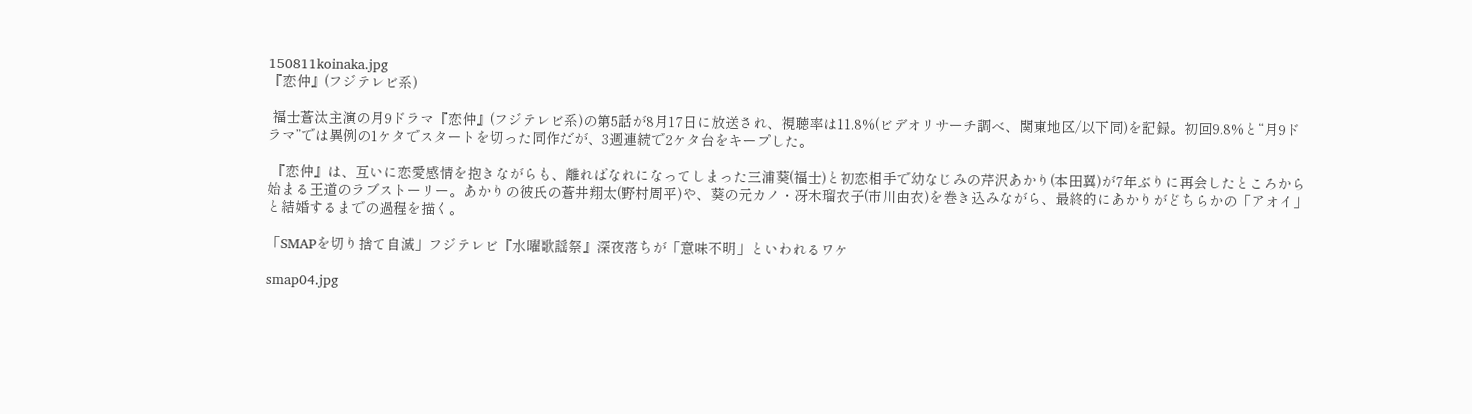150811koinaka.jpg
『恋仲』(フジテレビ系)

 福士蒼汰主演の月9ドラマ『恋仲』(フジテレビ系)の第5話が8月17日に放送され、視聴率は11.8%(ビデオリサーチ調べ、関東地区/以下同)を記録。初回9.8%と“月9ドラマ”では異例の1ケタでスタートを切った同作だが、3週連続で2ケタ台をキープした。

 『恋仲』は、互いに恋愛感情を抱きながらも、離ればなれになってしまった三浦葵(福士)と初恋相手で幼なじみの芹沢あかり(本田翼)が7年ぶりに再会したところから始まる王道のラブストーリー。あかりの彼氏の蒼井翔太(野村周平)や、葵の元カノ・冴木瑠衣子(市川由衣)を巻き込みながら、最終的にあかりがどちらかの「アオイ」と結婚するまでの過程を描く。

「SMAPを切り捨て自滅」フジテレビ『水曜歌謡祭』深夜落ちが「意味不明」といわれるワケ

smap04.jpg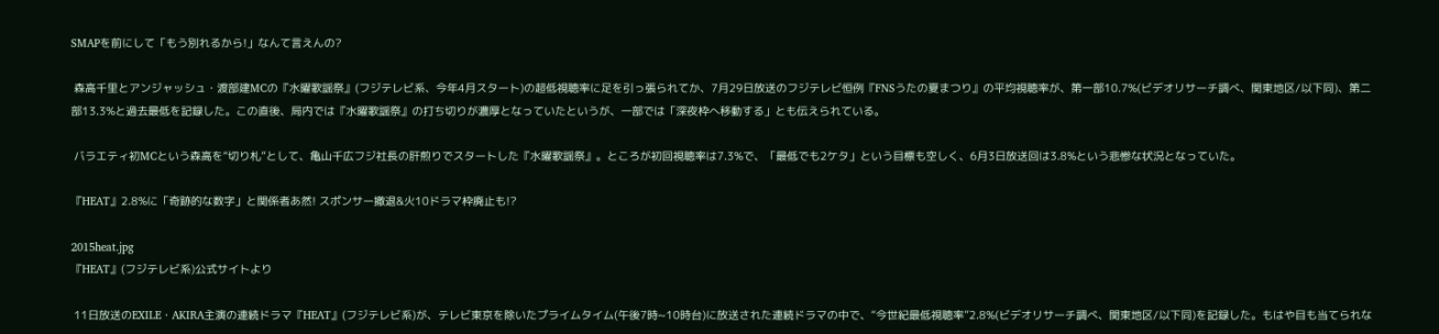SMAPを前にして「もう別れるから!」なんて言えんの?

 森高千里とアンジャッシュ・渡部建MCの『水曜歌謡祭』(フジテレビ系、今年4月スタート)の超低視聴率に足を引っ張られてか、7月29日放送のフジテレビ恒例『FNSうたの夏まつり』の平均視聴率が、第一部10.7%(ビデオリサーチ調べ、関東地区/以下同)、第二部13.3%と過去最低を記録した。この直後、局内では『水曜歌謡祭』の打ち切りが濃厚となっていたというが、一部では「深夜枠へ移動する」とも伝えられている。

 バラエティ初MCという森高を“切り札”として、亀山千広フジ社長の肝煎りでスタートした『水曜歌謡祭』。ところが初回視聴率は7.3%で、「最低でも2ケタ」という目標も空しく、6月3日放送回は3.8%という悲惨な状況となっていた。

『HEAT』2.8%に「奇跡的な数字」と関係者あ然! スポンサー撤退&火10ドラマ枠廃止も!?

2015heat.jpg
『HEAT』(フジテレビ系)公式サイトより

 11日放送のEXILE・AKIRA主演の連続ドラマ『HEAT』(フジテレビ系)が、テレビ東京を除いたプライムタイム(午後7時~10時台)に放送された連続ドラマの中で、“今世紀最低視聴率”2.8%(ビデオリサーチ調べ、関東地区/以下同)を記録した。もはや目も当てられな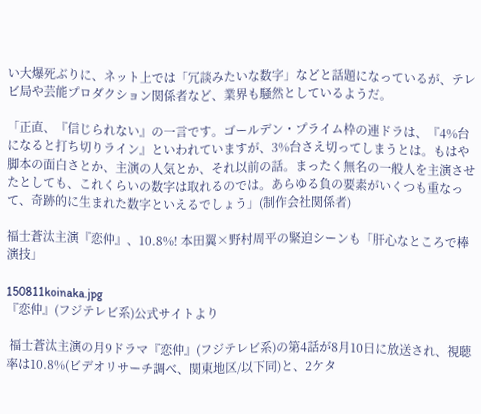い大爆死ぶりに、ネット上では「冗談みたいな数字」などと話題になっているが、テレビ局や芸能プロダクション関係者など、業界も騒然としているようだ。

「正直、『信じられない』の一言です。ゴールデン・プライム枠の連ドラは、『4%台になると打ち切りライン』といわれていますが、3%台さえ切ってしまうとは。もはや脚本の面白さとか、主演の人気とか、それ以前の話。まったく無名の一般人を主演させたとしても、これくらいの数字は取れるのでは。あらゆる負の要素がいくつも重なって、奇跡的に生まれた数字といえるでしょう」(制作会社関係者)

福士蒼汰主演『恋仲』、10.8%! 本田翼×野村周平の緊迫シーンも「肝心なところで棒演技」

150811koinaka.jpg
『恋仲』(フジテレビ系)公式サイトより

 福士蒼汰主演の月9ドラマ『恋仲』(フジテレビ系)の第4話が8月10日に放送され、視聴率は10.8%(ビデオリサーチ調べ、関東地区/以下同)と、2ケタ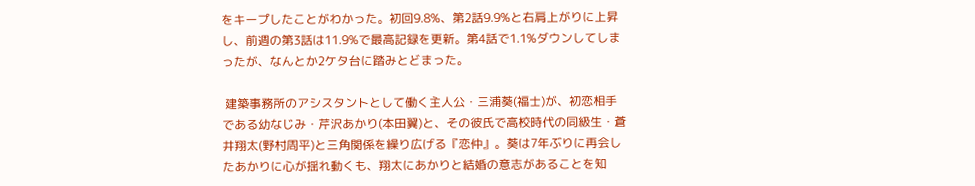をキープしたことがわかった。初回9.8%、第2話9.9%と右肩上がりに上昇し、前週の第3話は11.9%で最高記録を更新。第4話で1.1%ダウンしてしまったが、なんとか2ケタ台に踏みとどまった。

 建築事務所のアシスタントとして働く主人公・三浦葵(福士)が、初恋相手である幼なじみ・芹沢あかり(本田翼)と、その彼氏で高校時代の同級生・蒼井翔太(野村周平)と三角関係を繰り広げる『恋仲』。葵は7年ぶりに再会したあかりに心が揺れ動くも、翔太にあかりと結婚の意志があることを知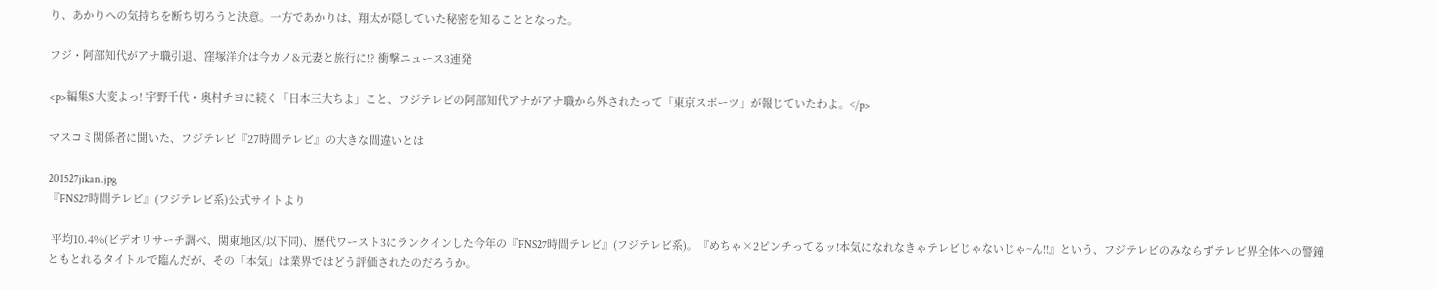り、あかりへの気持ちを断ち切ろうと決意。一方であかりは、翔太が隠していた秘密を知ることとなった。

フジ・阿部知代がアナ職引退、窪塚洋介は今カノ&元妻と旅行に!? 衝撃ニュース3連発

<p>編集S 大変よっ! 宇野千代・奥村チヨに続く「日本三大ちよ」こと、フジテレビの阿部知代アナがアナ職から外されたって「東京スポーツ」が報じていたわよ。</p>

マスコミ関係者に聞いた、フジテレビ『27時間テレビ』の大きな間違いとは

201527jikan.jpg
『FNS27時間テレビ』(フジテレビ系)公式サイトより

 平均10.4%(ビデオリサーチ調べ、関東地区/以下同)、歴代ワースト3にランクインした今年の『FNS27時間テレビ』(フジテレビ系)。『めちゃ×2ピンチってるッ!本気になれなきゃテレビじゃないじゃ~ん!!』という、フジテレビのみならずテレビ界全体への警鐘ともとれるタイトルで臨んだが、その「本気」は業界ではどう評価されたのだろうか。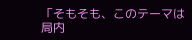「そもそも、このテーマは局内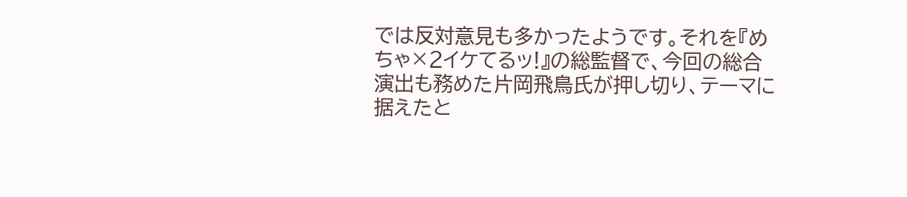では反対意見も多かったようです。それを『めちゃ×2イケてるッ!』の総監督で、今回の総合演出も務めた片岡飛鳥氏が押し切り、テーマに据えたと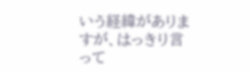いう経緯がありますが、はっきり言って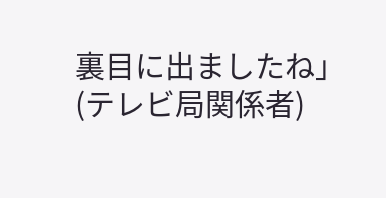裏目に出ましたね」(テレビ局関係者)